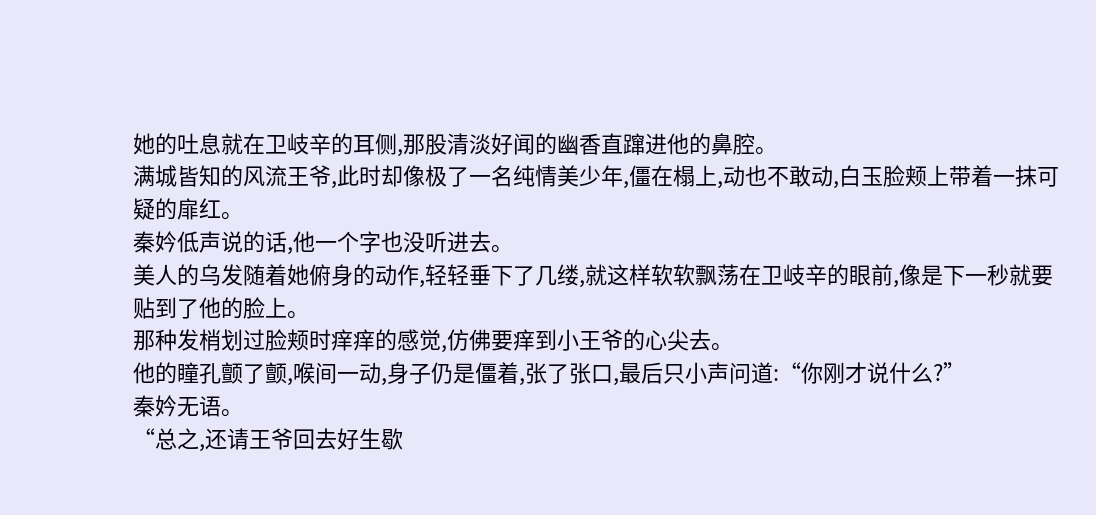她的吐息就在卫岐辛的耳侧,那股清淡好闻的幽香直蹿进他的鼻腔。
满城皆知的风流王爷,此时却像极了一名纯情美少年,僵在榻上,动也不敢动,白玉脸颊上带着一抹可疑的扉红。
秦妗低声说的话,他一个字也没听进去。
美人的乌发随着她俯身的动作,轻轻垂下了几缕,就这样软软飘荡在卫岐辛的眼前,像是下一秒就要贴到了他的脸上。
那种发梢划过脸颊时痒痒的感觉,仿佛要痒到小王爷的心尖去。
他的瞳孔颤了颤,喉间一动,身子仍是僵着,张了张口,最后只小声问道:“你刚才说什么?”
秦妗无语。
“总之,还请王爷回去好生歇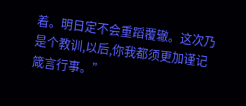着。明日定不会重蹈覆辙。这次乃是个教训,以后,你我都须更加谨记箴言行事。”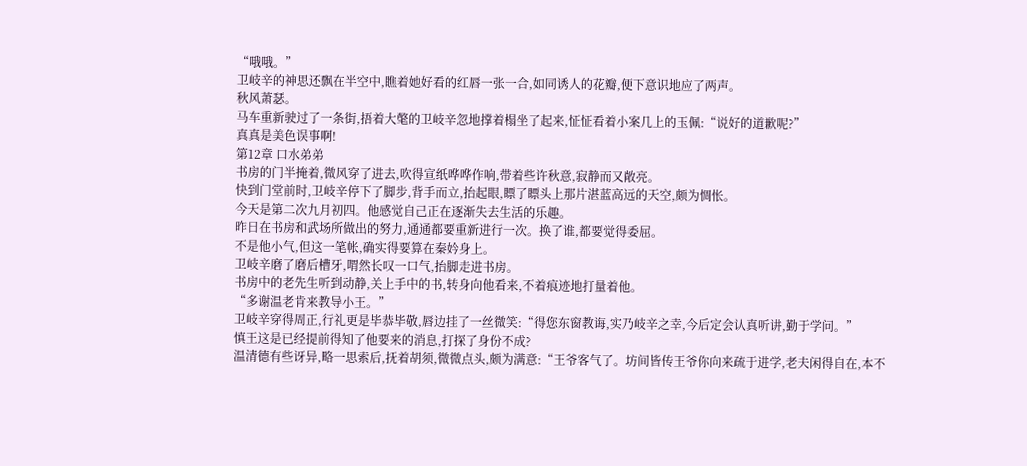“哦哦。”
卫岐辛的神思还飘在半空中,瞧着她好看的红唇一张一合,如同诱人的花瓣,便下意识地应了两声。
秋风萧瑟。
马车重新驶过了一条街,捂着大氅的卫岐辛忽地撑着榻坐了起来,怔怔看着小案几上的玉佩:“说好的道歉呢?”
真真是美色误事啊!
第12章 口水弟弟
书房的门半掩着,微风穿了进去,吹得宣纸哗哗作响,带着些许秋意,寂静而又敞亮。
快到门堂前时,卫岐辛停下了脚步,背手而立,抬起眼,瞟了瞟头上那片湛蓝高远的天空,颇为惆怅。
今天是第二次九月初四。他感觉自己正在逐渐失去生活的乐趣。
昨日在书房和武场所做出的努力,通通都要重新进行一次。换了谁,都要觉得委屈。
不是他小气,但这一笔帐,确实得要算在秦妗身上。
卫岐辛磨了磨后槽牙,喟然长叹一口气,抬脚走进书房。
书房中的老先生听到动静,关上手中的书,转身向他看来,不着痕迹地打量着他。
“多谢温老肯来教导小王。”
卫岐辛穿得周正,行礼更是毕恭毕敬,唇边挂了一丝微笑:“得您东窗教诲,实乃岐辛之幸,今后定会认真听讲,勤于学问。”
慎王这是已经提前得知了他要来的消息,打探了身份不成?
温清德有些讶异,略一思索后,抚着胡须,微微点头,颇为满意:“王爷客气了。坊间皆传王爷你向来疏于进学,老夫闲得自在,本不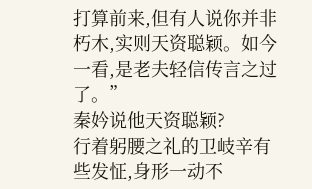打算前来,但有人说你并非朽木,实则天资聪颖。如今一看,是老夫轻信传言之过了。”
秦妗说他天资聪颖?
行着躬腰之礼的卫岐辛有些发怔,身形一动不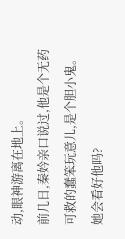动,眼神游离在地上。
前几日,秦妗亲口说过,他是个无药可救的蠢笨玩意儿,是个胆小鬼。
她会看好他吗?